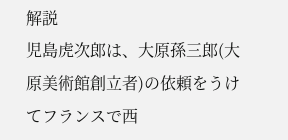解説
児島虎次郎は、大原孫三郎(大原美術館創立者)の依頼をうけてフランスで西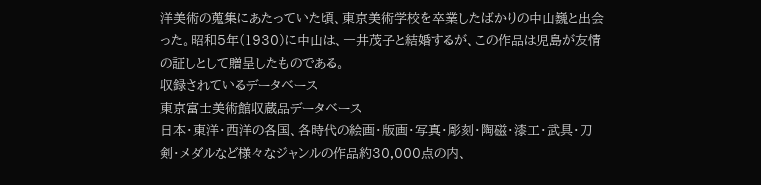洋美術の蒐集にあたっていた頃、東京美術学校を卒業したばかりの中山巍と出会った。昭和5年(1930)に中山は、一井茂子と結婚するが、この作品は児島が友情の証しとして贈呈したものである。
収録されているデータベース
東京富士美術館収蔵品データベース
日本・東洋・西洋の各国、各時代の絵画・版画・写真・彫刻・陶磁・漆工・武具・刀剣・メダルなど様々なジャンルの作品約30,000点の内、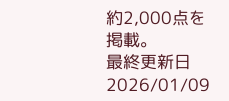約2,000点を掲載。
最終更新日
2026/01/09